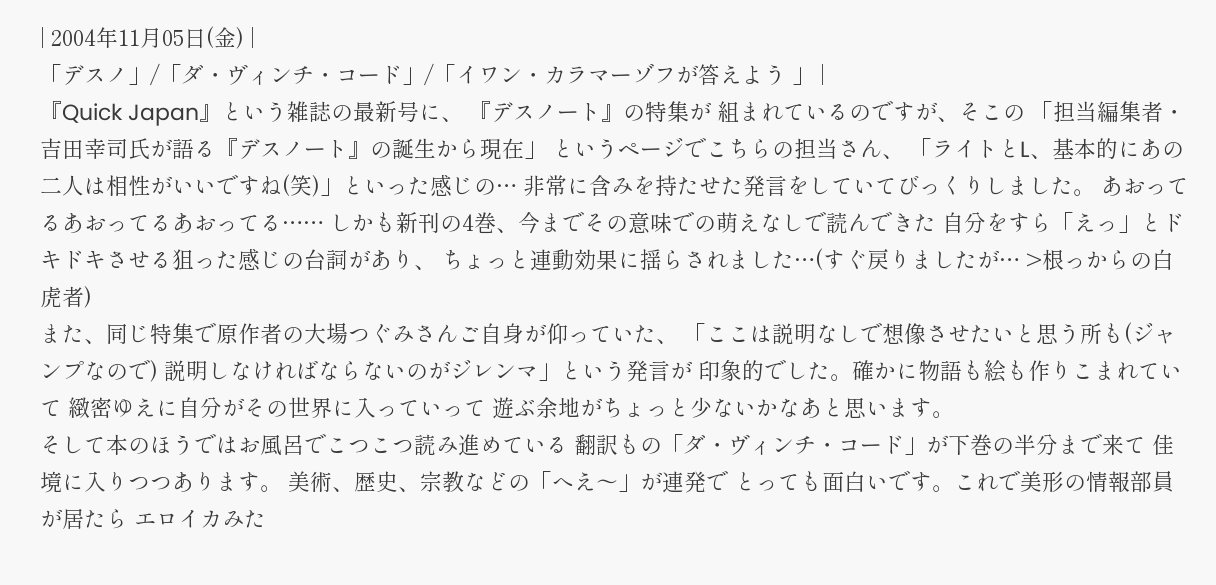| 2004年11月05日(金) |
「デスノ」/「ダ・ヴィンチ・コード」/「イワン・カラマーゾフが答えよう 」 |
『Quick Japan』という雑誌の最新号に、 『デスノート』の特集が 組まれているのですが、そこの 「担当編集者・吉田幸司氏が語る『デスノート』の誕生から現在」 というページでこちらの担当さん、 「ライトとL、基本的にあの二人は相性がいいですね(笑)」といった感じの… 非常に含みを持たせた発言をしていてびっくりしました。 あおってるあおってるあおってる…… しかも新刊の4巻、今までその意味での萌えなしで読んできた 自分をすら「えっ」とドキドキさせる狙った感じの台詞があり、 ちょっと連動効果に揺らされました…(すぐ戻りましたが… >根っからの白虎者)
また、同じ特集で原作者の大場つぐみさんご自身が仰っていた、 「ここは説明なしで想像させたいと思う所も(ジャンプなので) 説明しなければならないのがジレンマ」という発言が 印象的でした。確かに物語も絵も作りこまれていて 緻密ゆえに自分がその世界に入っていって 遊ぶ余地がちょっと少ないかなあと思います。
そして本のほうではお風呂でこつこつ読み進めている 翻訳もの「ダ・ヴィンチ・コード」が下巻の半分まで来て 佳境に入りつつあります。 美術、歴史、宗教などの「へえ〜」が連発で とっても面白いです。これで美形の情報部員が居たら エロイカみた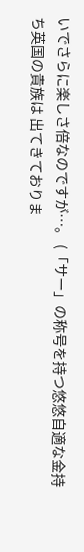いでさらに楽しさ倍なのですが…。 (「サー」の称号を持つ悠悠自適な金持ち英国の貴族は 出てきておりま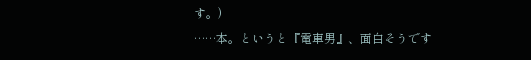す。)
……本。というと『電車男』、面白そうです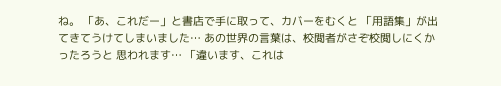ね。 「あ、これだー」と書店で手に取って、カバーをむくと 「用語集」が出てきてうけてしまいました… あの世界の言葉は、校閲者がさぞ校閲しにくかったろうと 思われます… 「違います、これは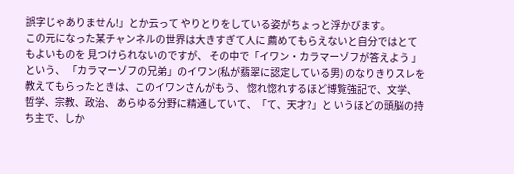誤字じゃありません!」とか云って やりとりをしている姿がちょっと浮かびます。
この元になった某チャンネルの世界は大きすぎて人に 薦めてもらえないと自分ではとてもよいものを 見つけられないのですが、 その中で「イワン・カラマーゾフが答えよう 」という、 「カラマーゾフの兄弟」のイワン(私が翡翠に認定している男) のなりきりスレを教えてもらったときは、このイワンさんがもう、 惚れ惚れするほど博覧強記で、文学、哲学、宗教、政治、 あらゆる分野に精通していて、「て、天才?」と いうほどの頭脳の持ち主で、しか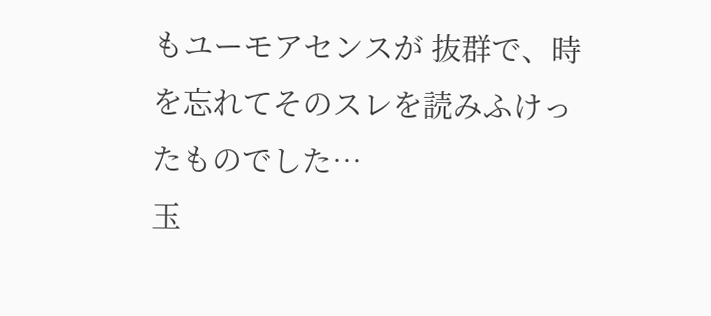もユーモアセンスが 抜群で、時を忘れてそのスレを読みふけったものでした…
玉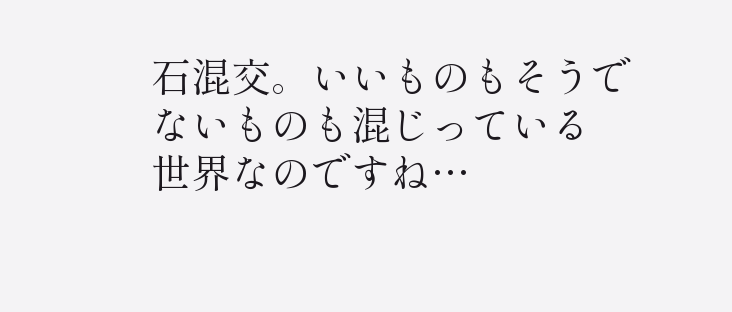石混交。いいものもそうでないものも混じっている 世界なのですね…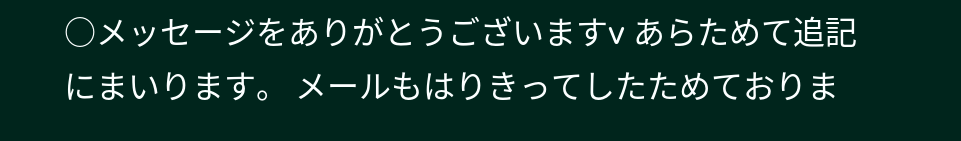○メッセージをありがとうございますv あらためて追記にまいります。 メールもはりきってしたためておりま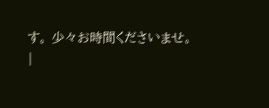す。 少々お時間くださいませ。
|